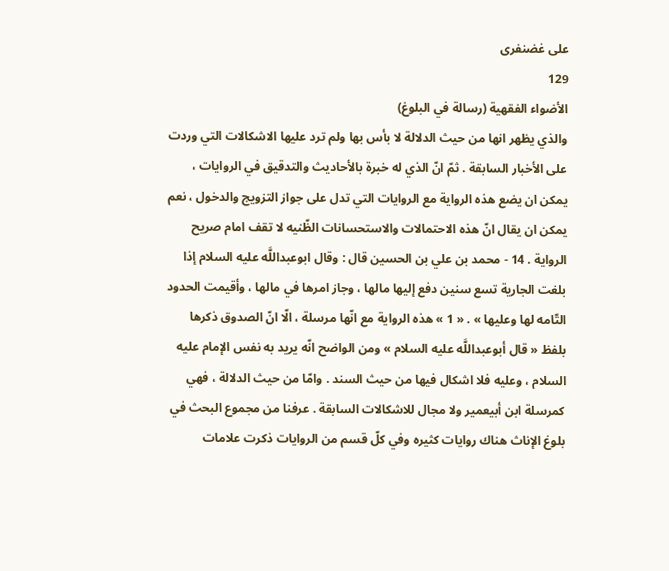على غضنفرى
129
الأضواء الفقهية (رسالة في البلوغ)
والذي يظهر انها من حيث الدلالة لا بأس بها ولم ترد عليها الاشكالات التي وردت على الأخبار السابقة . ثمّ انّ الذي له خبرة بالأحاديث والتدقيق في الروايات ، يمكن ان يضع هذه الرواية مع الروايات التي تدل على جواز التزويج والدخول ، نعم يمكن ان يقال انّ هذه الاحتمالات والاستحسانات الظّنيه لا تقف امام صريح الرواية . 14 - محمد بن علي بن الحسين قال : وقال ابوعبداللَّه عليه السلام إذا بلغت الجارية تسع سنين دفع إليها مالها ، وجاز امرها في مالها ، وأقيمت الحدود التّامه لها وعليها » . « 1 » هذه الرواية مع انّها مرسلة ، الّا انّ الصدوق ذكرها بلفظ « قال أبوعبداللَّه عليه السلام » ومن الواضح انّه يريد به نفس الإمام عليه السلام ، وعليه فلا اشكال فيها من حيث السند . وامّا من حيث الدلالة ، فهي كمرسلة ابن أبيعمير ولا مجال للاشكالات السابقة . عرفنا من مجموع البحث في بلوغ الإناث هناك روايات كثيره وفي كلّ قسم من الروايات ذكرت علامات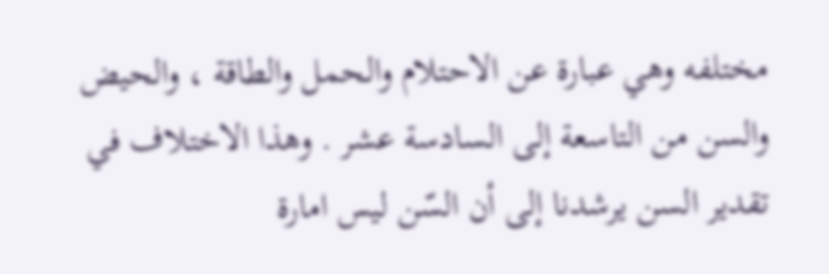مختلفه وهي عبارة عن الاحتلام والحمل والطاقة ، والحيض والسن من التاسعة إلى السادسة عشر . وهذا الاختلاف في تقدير السن يرشدنا إلى أن السّن ليس امارة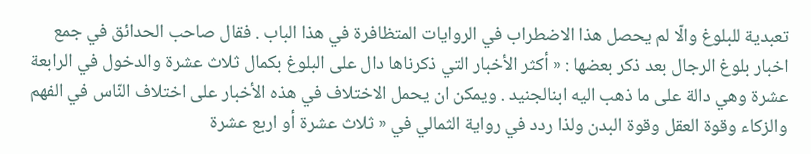تعبدية للبلوغ والّا لم يحصل هذا الاضطراب في الروايات المتظافرة في هذا الباب . فقال صاحب الحدائق في جمع اخبار بلوغ الرجال بعد ذكر بعضها : « أكثر الأخبار التي ذكرناها دال على البلوغ بكمال ثلاث عشرة والدخول في الرابعة عشرة وهي دالة على ما ذهب اليه ابنالجنيد . ويمكن ان يحمل الاختلاف في هذه الأخبار على اختلاف النّاس في الفهم والزكاء وقوة العقل وقوة البدن ولذا ردد في رواية الثمالي في « ثلاث عشرة أو اربع عشرة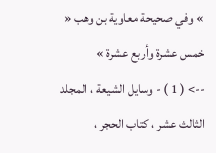» وفي صحيحة معاوية بن وهب « خمس عشرة وأربع عشرة »
--> ( 1 ) - وسايل الشيعة ، المجلد الثالث عشر ، كتاب الحجر ،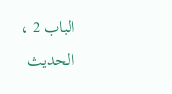الباب 2 ، الحديث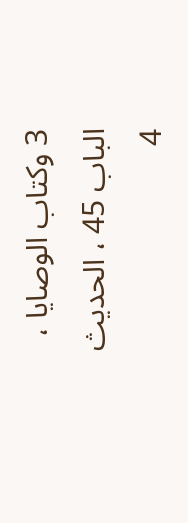3 وكتاب الوصايا ، الباب 45 ، الحديث 4